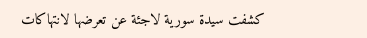كشفت سيدة سورية لاجئة عن تعرضها لانتهاكات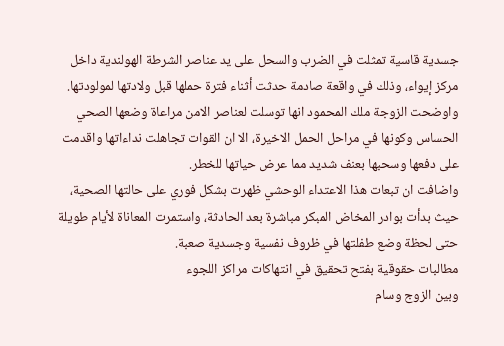جسدية قاسية تمثلت في الضرب والسحل على يد عناصر الشرطة الهولندية داخل مركز إيواء، وذلك في واقعة صادمة حدثت أثناء فترة حملها قبل ولادتها لمولودتها.
واوضحت الزوجة ملك المحمود انها توسلت لعناصر الامن مراعاة وضعها الصحي الحساس وكونها في مراحل الحمل الاخيرة، الا ان القوات تجاهلت نداءاتها واقدمت على دفعها وسحبها بعنف شديد مما عرض حياتها للخطر.
واضافت ان تبعات هذا الاعتداء الوحشي ظهرت بشكل فوري على حالتها الصحية، حيث بدأت بوادر المخاض المبكر مباشرة بعد الحادثة، واستمرت المعاناة لأيام طويلة حتى لحظة وضع طفلتها في ظروف نفسية وجسدية صعبة.
مطالبات حقوقية بفتح تحقيق في انتهاكات مراكز اللجوء
وبين الزوج وسام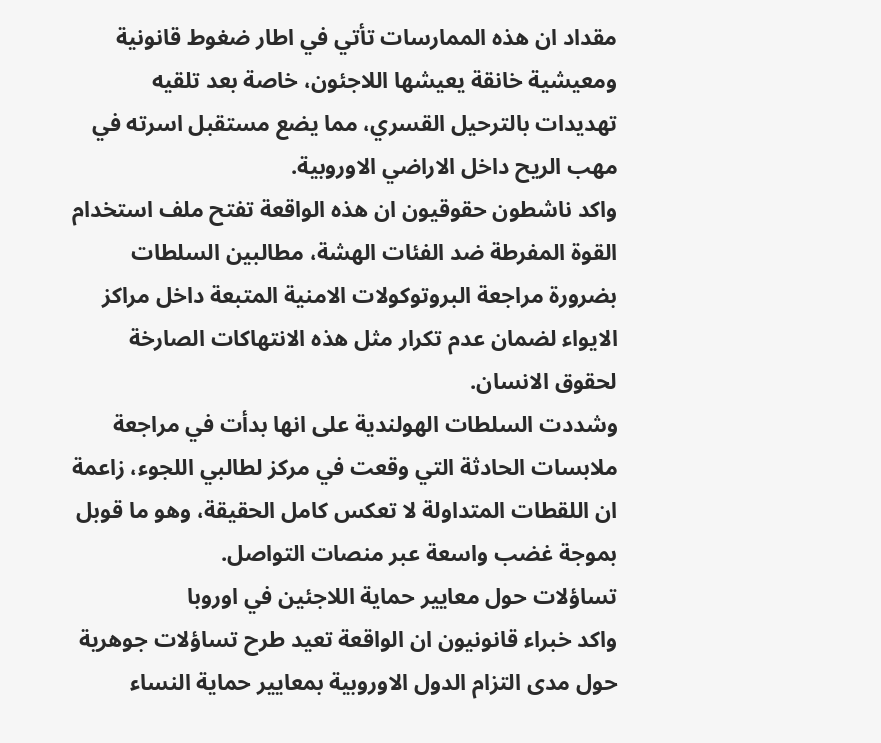مقداد ان هذه الممارسات تأتي في اطار ضغوط قانونية ومعيشية خانقة يعيشها اللاجئون، خاصة بعد تلقيه تهديدات بالترحيل القسري، مما يضع مستقبل اسرته في مهب الريح داخل الاراضي الاوروبية.
واكد ناشطون حقوقيون ان هذه الواقعة تفتح ملف استخدام القوة المفرطة ضد الفئات الهشة، مطالبين السلطات بضرورة مراجعة البروتوكولات الامنية المتبعة داخل مراكز الايواء لضمان عدم تكرار مثل هذه الانتهاكات الصارخة لحقوق الانسان.
وشددت السلطات الهولندية على انها بدأت في مراجعة ملابسات الحادثة التي وقعت في مركز لطالبي اللجوء، زاعمة ان اللقطات المتداولة لا تعكس كامل الحقيقة، وهو ما قوبل بموجة غضب واسعة عبر منصات التواصل.
تساؤلات حول معايير حماية اللاجئين في اوروبا
واكد خبراء قانونيون ان الواقعة تعيد طرح تساؤلات جوهرية حول مدى التزام الدول الاوروبية بمعايير حماية النساء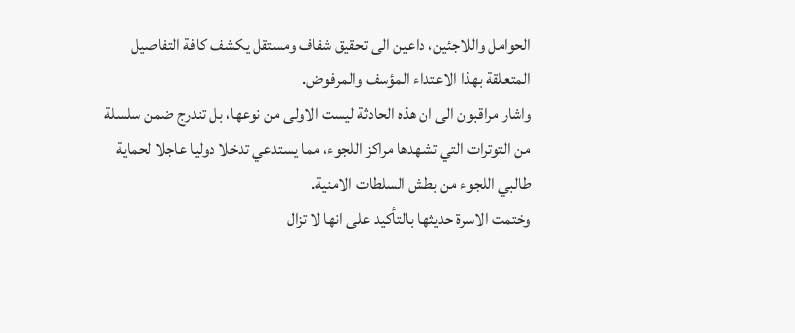الحوامل واللاجئين، داعين الى تحقيق شفاف ومستقل يكشف كافة التفاصيل المتعلقة بهذا الاعتداء المؤسف والمرفوض.
واشار مراقبون الى ان هذه الحادثة ليست الاولى من نوعها، بل تندرج ضمن سلسلة من التوترات التي تشهدها مراكز اللجوء، مما يستدعي تدخلا دوليا عاجلا لحماية طالبي اللجوء من بطش السلطات الامنية.
وختمت الاسرة حديثها بالتأكيد على انها لا تزال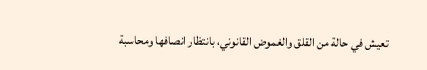تعيش في حالة من القلق والغموض القانوني، بانتظار انصافها ومحاسبة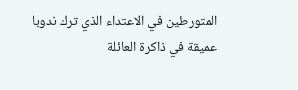المتورطين في الاعتداء الذي ترك ندوبا عميقة في ذاكرة العائلة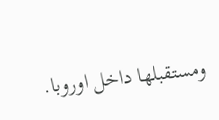ومستقبلها داخل اوروبا.